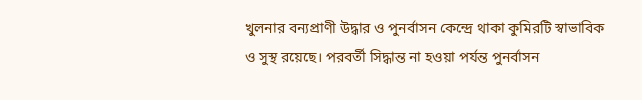খুলনার বন্যপ্রাণী উদ্ধার ও পুনর্বাসন কেন্দ্রে থাকা কুমিরটি স্বাভাবিক ও সুস্থ রয়েছে। পরবর্তী সিদ্ধান্ত না হওয়া পর্যন্ত পুনর্বাসন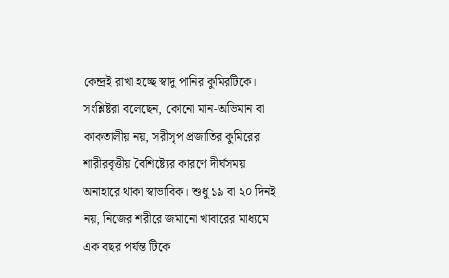কেন্দ্রই রাখা হচ্ছে স্বাদু পানির কুমিরটিকে।
সংশ্লিষ্টরা বলেছেন, কোনো মান-অভিমান বা কাকতালীয় নয়, সরীসৃপ প্রজাতির কুমিরের শারীরবৃত্তীয় বৈশিষ্ট্যের কারণে দীর্ঘসময় অনাহারে থাকা স্বাভাবিক। শুধু ১৯ বা ২০ দিনই নয়, নিজের শরীরে জমানো খাবারের মাধ্যমে এক বছর পর্যন্ত টিকে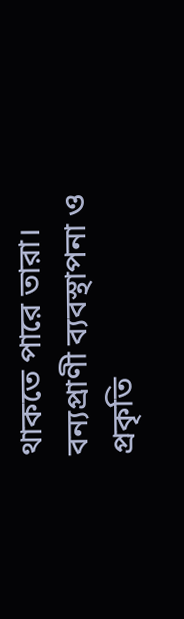থাকতে পারে তারা।
বন্যপ্রাণী ব্যবস্থাপনা ও প্রকৃতি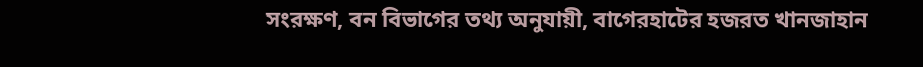সংরক্ষণ, বন বিভাগের তথ্য অনুযায়ী, বাগেরহাটের হজরত খানজাহান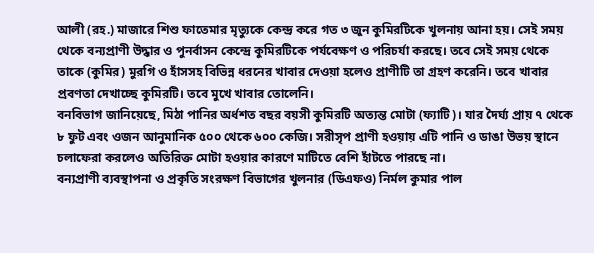আলী (রহ.) মাজারে শিশু ফাতেমার মৃত্যুকে কেন্দ্র করে গত ৩ জুন কুমিরটিকে খুলনায় আনা হয়। সেই সময় থেকে বন্যপ্রাণী উদ্ধার ও পুনর্বাসন কেন্দ্রে কুমিরটিকে পর্যবেক্ষণ ও পরিচর্যা করছে। তবে সেই সময় থেকে তাকে (কুমির) মুরগি ও হাঁসসহ বিভিন্ন ধরনের খাবার দেওয়া হলেও প্রাণীটি তা গ্রহণ করেনি। তবে খাবার প্রবণতা দেখাচ্ছে কুমিরটি। তবে মুখে খাবার তোলেনি।
বনবিভাগ জানিয়েছে, মিঠা পানির অর্ধশত বছর বয়সী কুমিরটি অত্যন্ত মোটা (ফ্যাটি)। যার দৈর্ঘ্য প্রায় ৭ থেকে ৮ ফুট এবং ওজন আনুমানিক ৫০০ থেকে ৬০০ কেজি। সরীসৃপ প্রাণী হওয়ায় এটি পানি ও ডাঙা উভয় স্থানে চলাফেরা করলেও অতিরিক্ত মোটা হওয়ার কারণে মাটিতে বেশি হাঁটতে পারছে না।
বন্যপ্রাণী ব্যবস্থাপনা ও প্রকৃতি সংরক্ষণ বিভাগের খুলনার (ডিএফও) নির্মল কুমার পাল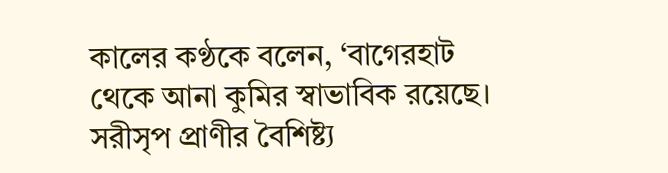কালের কণ্ঠকে বলেন, ‘বাগেরহাট থেকে আনা কুমির স্বাভাবিক রয়েছে। সরীসৃপ প্রাণীর বৈশিষ্ট্য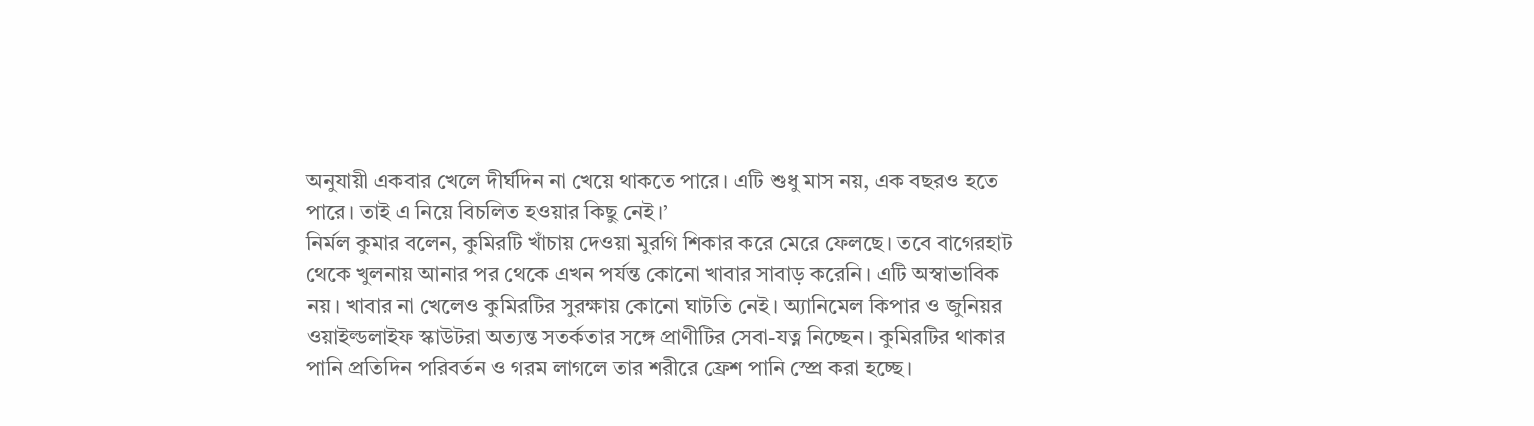অনুযায়ী একবার খেলে দীর্ঘদিন না খেয়ে থাকতে পারে। এটি শুধু মাস নয়, এক বছরও হতে পারে। তাই এ নিয়ে বিচলিত হওয়ার কিছু নেই।’
নির্মল কুমার বলেন, কুমিরটি খাঁচায় দেওয়া মুরগি শিকার করে মেরে ফেলছে। তবে বাগেরহাট থেকে খুলনায় আনার পর থেকে এখন পর্যন্ত কোনো খাবার সাবাড় করেনি। এটি অস্বাভাবিক নয়। খাবার না খেলেও কুমিরটির সুরক্ষায় কোনো ঘাটতি নেই। অ্যানিমেল কিপার ও জুনিয়র ওয়াইল্ডলাইফ স্কাউটরা অত্যন্ত সতর্কতার সঙ্গে প্রাণীটির সেবা-যত্ন নিচ্ছেন। কুমিরটির থাকার পানি প্রতিদিন পরিবর্তন ও গরম লাগলে তার শরীরে ফ্রেশ পানি স্প্রে করা হচ্ছে।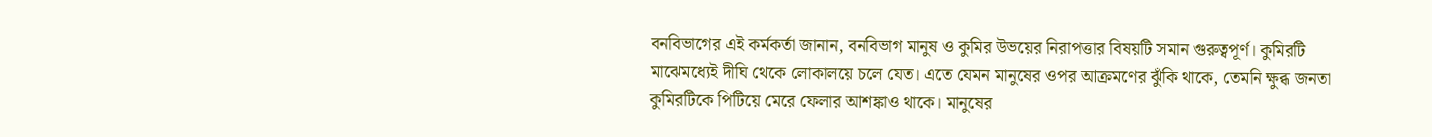বনবিভাগের এই কর্মকর্তা জানান, বনবিভাগ মানুষ ও কুমির উভয়ের নিরাপত্তার বিষয়টি সমান গুরুত্বপূর্ণ। কুমিরটি মাঝেমধ্যেই দীঘি থেকে লোকালয়ে চলে যেত। এতে যেমন মানুষের ওপর আক্রমণের ঝুঁকি থাকে, তেমনি ক্ষুব্ধ জনতা কুমিরটিকে পিটিয়ে মেরে ফেলার আশঙ্কাও থাকে। মানুষের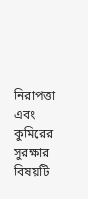নিরাপত্তা এবং কুমিরের সুরক্ষার বিষয়টি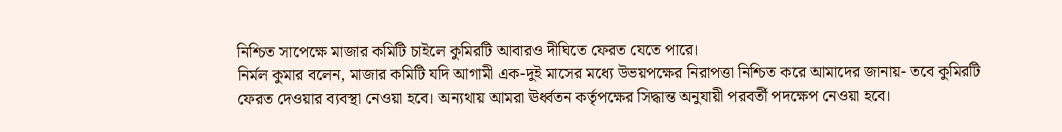নিশ্চিত সাপেক্ষে মাজার কমিটি চাইলে কুমিরটি আবারও দীঘিতে ফেরত যেতে পারে।
নির্মল কুমার বলেন, মাজার কমিটি যদি আগামী এক-দুই মাসের মধ্যে উভয়পক্ষের নিরাপত্তা নিশ্চিত করে আমাদের জানায়- তবে কুমিরটি ফেরত দেওয়ার ব্যবস্থা নেওয়া হবে। অন্যথায় আমরা ঊর্ধ্বতন কর্তৃপক্ষের সিদ্ধান্ত অনুযায়ী পরবর্তী পদক্ষেপ নেওয়া হবে।